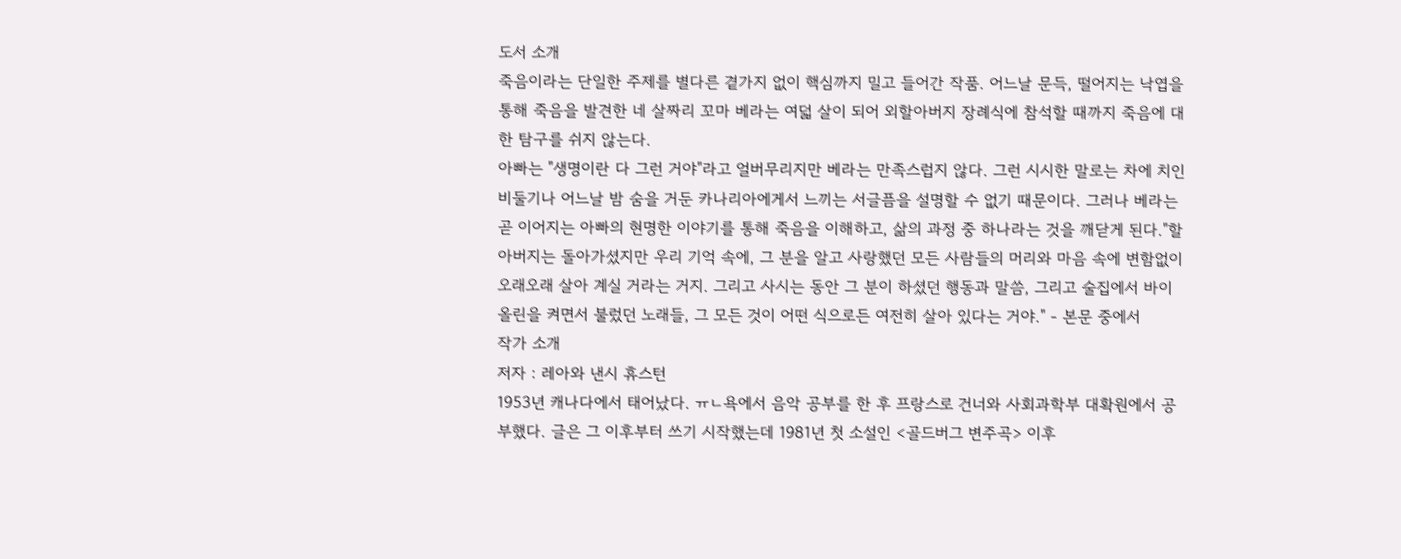도서 소개
죽음이라는 단일한 주제를 별다른 곁가지 없이 핵심까지 밀고 들어간 작품. 어느날 문득, 떨어지는 낙엽을 통해 죽음을 발견한 네 살짜리 꼬마 베라는 여덟 살이 되어 외할아버지 장례식에 참석할 때까지 죽음에 대한 탐구를 쉬지 않는다.
아빠는 "생명이란 다 그런 거야"라고 얼버무리지만 베라는 만족스럽지 않다. 그런 시시한 말로는 차에 치인 비둘기나 어느날 밤 숨을 거둔 카나리아에게서 느끼는 서글픔을 설명할 수 없기 때문이다. 그러나 베라는 곧 이어지는 아빠의 현명한 이야기를 통해 죽음을 이해하고, 삶의 과정 중 하나라는 것을 깨닫게 된다."할아버지는 돌아가셨지만 우리 기억 속에, 그 분을 알고 사랑했던 모든 사람들의 머리와 마음 속에 변함없이 오래오래 살아 계실 거라는 거지. 그리고 사시는 동안 그 분이 하셨던 행동과 말씀, 그리고 술집에서 바이올린을 켜면서 불렀던 노래들, 그 모든 것이 어떤 식으로든 여전히 살아 있다는 거야." - 본문 중에서
작가 소개
저자 : 레아와 낸시 휴스턴
1953년 캐나다에서 태어났다. ㅠㄴ욕에서 음악 공부를 한 후 프랑스로 건너와 사회과학부 대확원에서 공부했다. 글은 그 이후부터 쓰기 시작했는데 1981년 첫 소설인 <골드버그 변주곡> 이후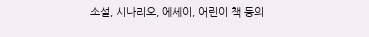소설, 시나리오, 에세이, 어린이 책 등의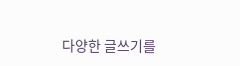다양한 글쓰기를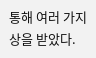통해 여러 가지 상을 받았다.